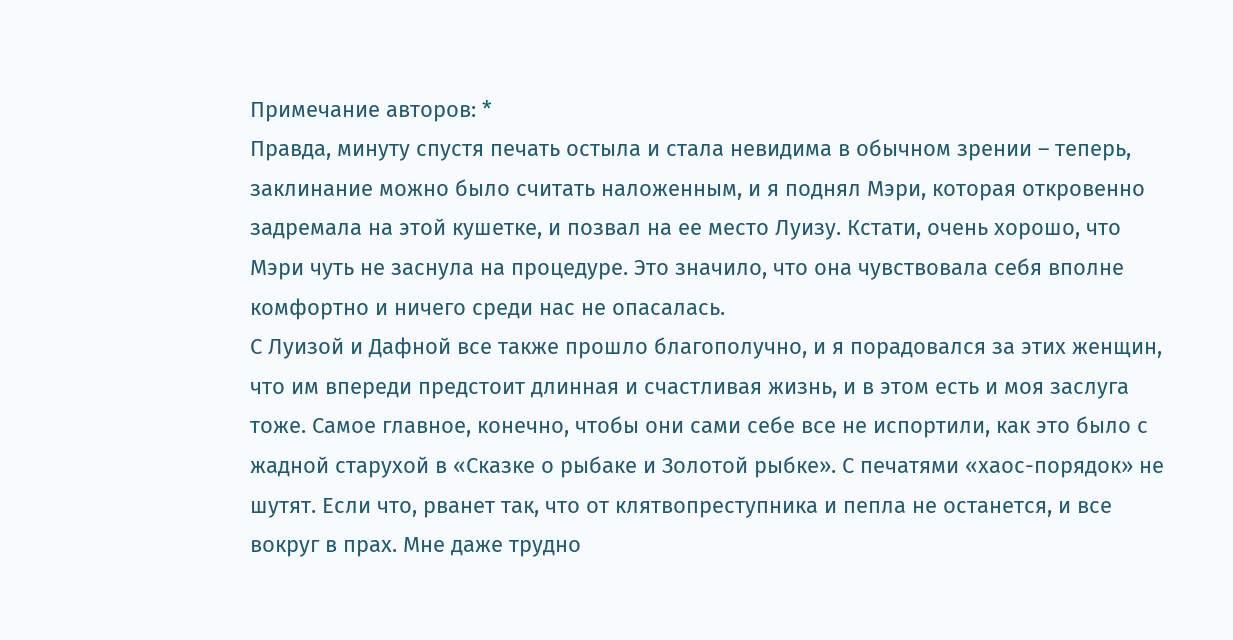Примечание авторов: *
Правда, минуту спустя печать остыла и стала невидима в обычном зрении – теперь, заклинание можно было считать наложенным, и я поднял Мэри, которая откровенно задремала на этой кушетке, и позвал на ее место Луизу. Кстати, очень хорошо, что Мэри чуть не заснула на процедуре. Это значило, что она чувствовала себя вполне комфортно и ничего среди нас не опасалась.
С Луизой и Дафной все также прошло благополучно, и я порадовался за этих женщин, что им впереди предстоит длинная и счастливая жизнь, и в этом есть и моя заслуга тоже. Самое главное, конечно, чтобы они сами себе все не испортили, как это было с жадной старухой в «Сказке о рыбаке и Золотой рыбке». С печатями «хаос-порядок» не шутят. Если что, рванет так, что от клятвопреступника и пепла не останется, и все вокруг в прах. Мне даже трудно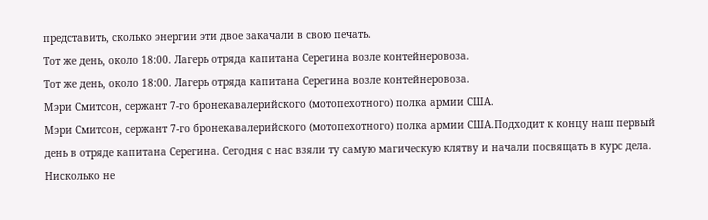представить, сколько энергии эти двое закачали в свою печать.
Тот же день, около 18:00. Лагерь отряда капитана Серегина возле контейнеровоза.
Тот же день, около 18:00. Лагерь отряда капитана Серегина возле контейнеровоза.
Мэри Смитсон, сержант 7-го бронекавалерийского (мотопехотного) полка армии США.
Мэри Смитсон, сержант 7-го бронекавалерийского (мотопехотного) полка армии США.Подходит к концу наш первый день в отряде капитана Серегина. Сегодня с нас взяли ту самую магическую клятву и начали посвящать в курс дела. Нисколько не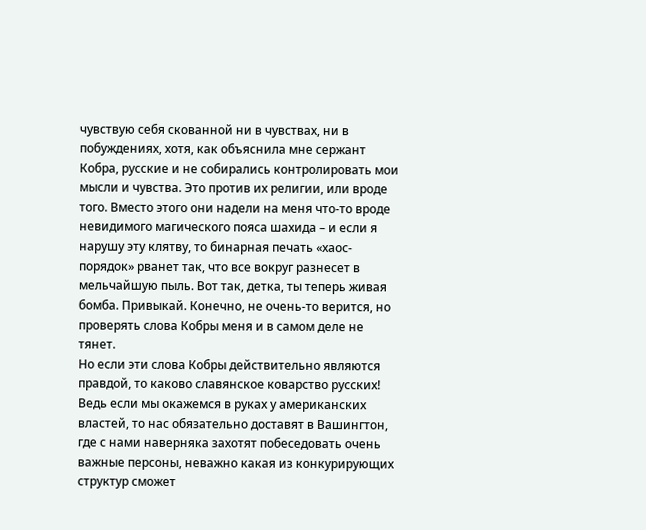чувствую себя скованной ни в чувствах, ни в побуждениях, хотя, как объяснила мне сержант Кобра, русские и не собирались контролировать мои мысли и чувства. Это против их религии, или вроде того. Вместо этого они надели на меня что-то вроде невидимого магического пояса шахида – и если я нарушу эту клятву, то бинарная печать «хаос-порядок» рванет так, что все вокруг разнесет в мельчайшую пыль. Вот так, детка, ты теперь живая бомба. Привыкай. Конечно, не очень-то верится, но проверять слова Кобры меня и в самом деле не тянет.
Но если эти слова Кобры действительно являются правдой, то каково славянское коварство русских! Ведь если мы окажемся в руках у американских властей, то нас обязательно доставят в Вашингтон, где с нами наверняка захотят побеседовать очень важные персоны, неважно какая из конкурирующих структур сможет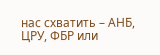нас схватить – АНБ, ЦРУ, ФБР или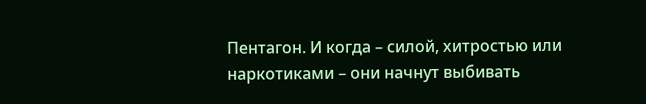Пентагон. И когда – силой, хитростью или наркотиками – они начнут выбивать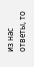из нас ответы, то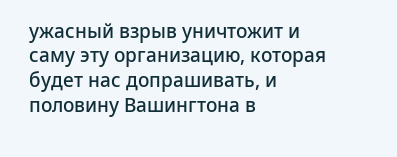ужасный взрыв уничтожит и саму эту организацию, которая будет нас допрашивать, и половину Вашингтона в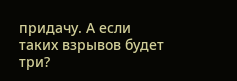придачу. А если таких взрывов будет три?